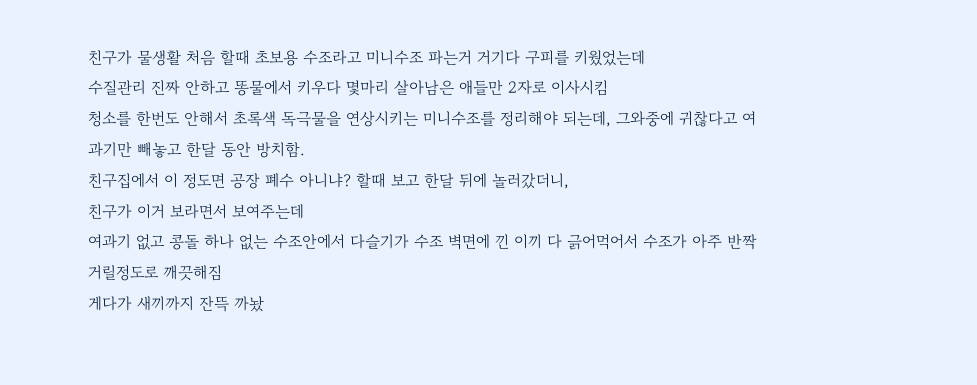친구가 물생활 처음 할때 초보용 수조라고 미니수조 파는거 거기다 구피를 키웠었는데
수질관리 진짜 안하고 똥물에서 키우다 몇마리 살아남은 애들만 2자로 이사시킴
청소를 한번도 안해서 초록색 독극물을 연상시키는 미니수조를 정리해야 되는데, 그와중에 귀찮다고 여과기만 빼놓고 한달 동안 방치함.
친구집에서 이 정도면 공장 폐수 아니냐? 할때 보고 한달 뒤에 놀러갔더니,
친구가 이거 보라면서 보여주는데
여과기 없고 콩돌 하나 없는 수조안에서 다슬기가 수조 벽면에 낀 이끼 다 긁어먹어서 수조가 아주 반짝 거릴정도로 깨끗해짐
게다가 새끼까지 잔뜩 까놨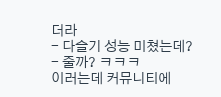더라
- 다슬기 성능 미쳤는데?
- 줄까? ㅋㅋㅋ
이러는데 커뮤니티에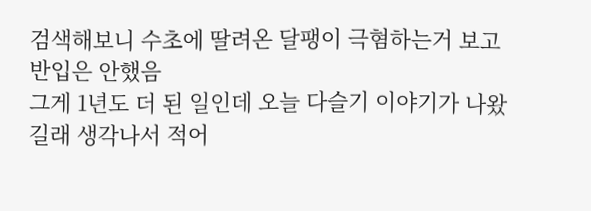검색해보니 수초에 딸려온 달팽이 극혐하는거 보고 반입은 안했음
그게 1년도 더 된 일인데 오늘 다슬기 이야기가 나왔길래 생각나서 적어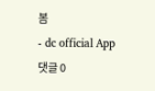봄
- dc official App
댓글 0